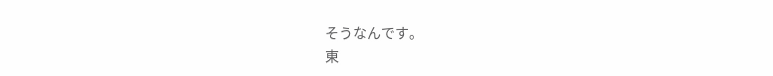そうなんです。
東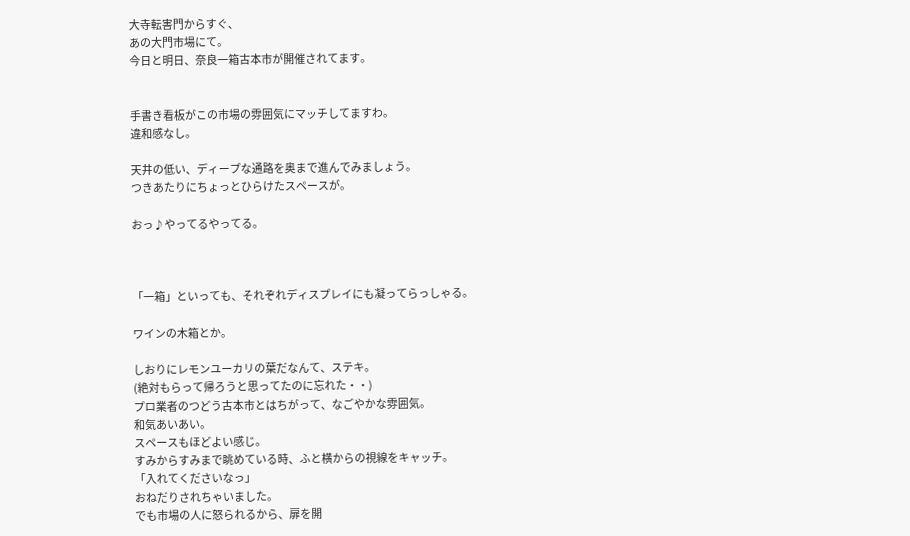大寺転害門からすぐ、
あの大門市場にて。
今日と明日、奈良一箱古本市が開催されてます。


手書き看板がこの市場の雰囲気にマッチしてますわ。
違和感なし。

天井の低い、ディープな通路を奥まで進んでみましょう。
つきあたりにちょっとひらけたスペースが。

おっ♪やってるやってる。



「一箱」といっても、それぞれディスプレイにも凝ってらっしゃる。

ワインの木箱とか。

しおりにレモンユーカリの葉だなんて、ステキ。
(絶対もらって帰ろうと思ってたのに忘れた・・)
プロ業者のつどう古本市とはちがって、なごやかな雰囲気。
和気あいあい。
スペースもほどよい感じ。
すみからすみまで眺めている時、ふと横からの視線をキャッチ。
「入れてくださいなっ」
おねだりされちゃいました。
でも市場の人に怒られるから、扉を開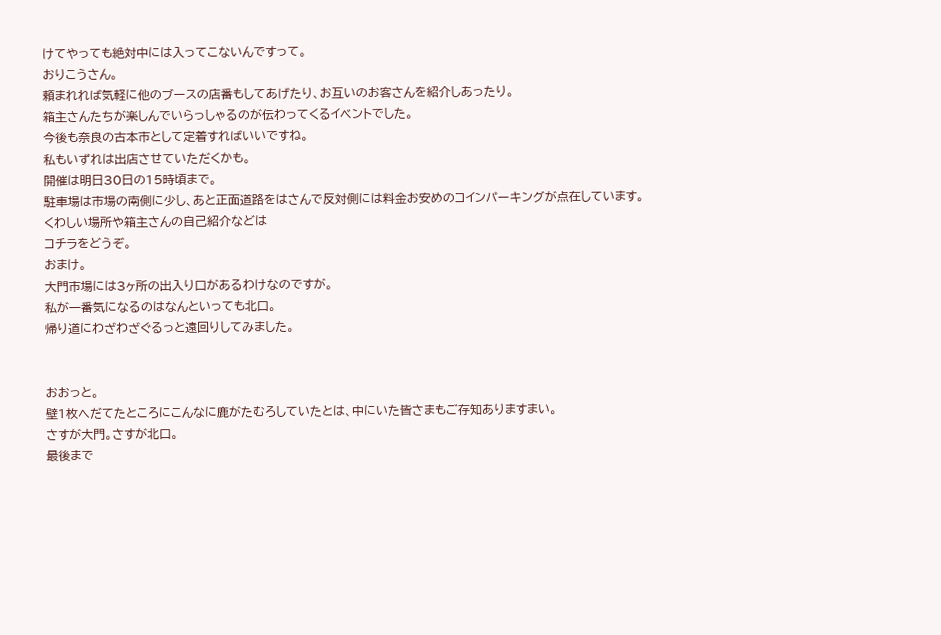けてやっても絶対中には入ってこないんですって。
おりこうさん。
頼まれれば気軽に他のブースの店番もしてあげたり、お互いのお客さんを紹介しあったり。
箱主さんたちが楽しんでいらっしゃるのが伝わってくるイベントでした。
今後も奈良の古本市として定着すればいいですね。
私もいずれは出店させていただくかも。
開催は明日30日の15時頃まで。
駐車場は市場の南側に少し、あと正面道路をはさんで反対側には料金お安めのコインパーキングが点在しています。
くわしい場所や箱主さんの自己紹介などは
コチラをどうぞ。
おまけ。
大門市場には3ヶ所の出入り口があるわけなのですが。
私が一番気になるのはなんといっても北口。
帰り道にわざわざぐるっと遠回りしてみました。


おおっと。
壁1枚へだてたところにこんなに鹿がたむろしていたとは、中にいた皆さまもご存知ありますまい。
さすが大門。さすが北口。
最後まで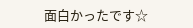面白かったです☆